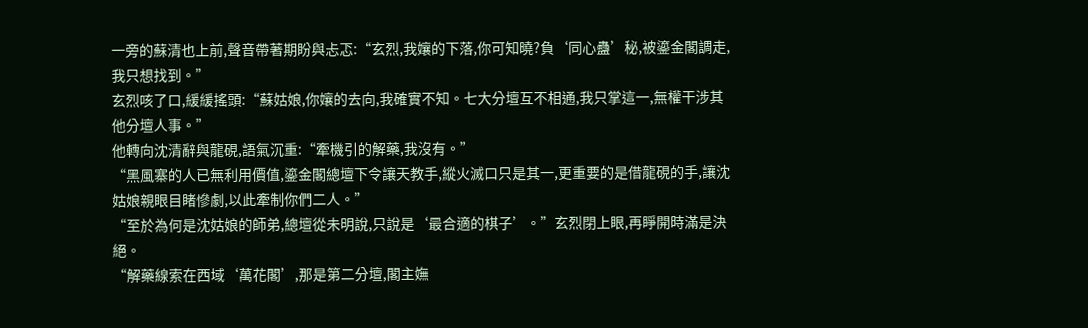一旁的蘇清也上前,聲音帶著期盼與忐忑:“玄烈,我孃的下落,你可知曉?負‘同心蠱’秘,被鎏金閣調走,我只想找到。”
玄烈咳了口,緩緩搖頭:“蘇姑娘,你孃的去向,我確實不知。七大分壇互不相通,我只掌這一,無權干涉其他分壇人事。”
他轉向沈清辭與龍硯,語氣沉重:“牽機引的解藥,我沒有。”
“黑風寨的人已無利用價值,鎏金閣總壇下令讓天教手,縱火滅口只是其一,更重要的是借龍硯的手,讓沈姑娘親眼目睹慘劇,以此牽制你們二人。”
“至於為何是沈姑娘的師弟,總壇從未明說,只說是‘最合適的棋子’。”玄烈閉上眼,再睜開時滿是決絕。
“解藥線索在西域‘萬花閣’,那是第二分壇,閣主嫵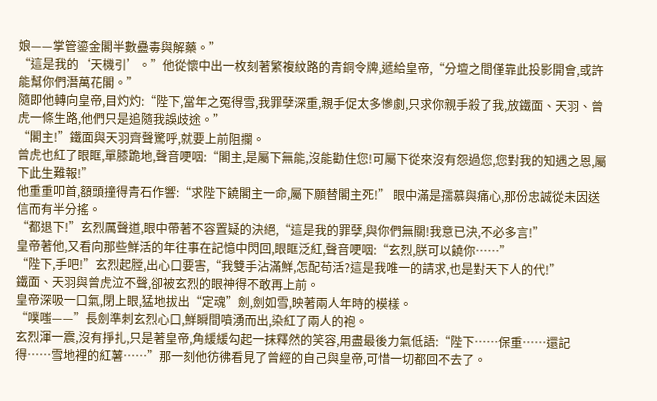娘——掌管鎏金閣半數蠱毒與解藥。”
“這是我的‘天機引’。”他從懷中出一枚刻著繁複紋路的青銅令牌,遞給皇帝,“分壇之間僅靠此投影開會,或許能幫你們潛萬花閣。”
隨即他轉向皇帝,目灼灼:“陛下,當年之冤得雪,我罪孽深重,親手促太多慘劇,只求你親手殺了我,放鐵面、天羽、曾虎一條生路,他們只是追隨我誤歧途。”
“閣主!”鐵面與天羽齊聲驚呼,就要上前阻攔。
曾虎也紅了眼眶,單膝跪地,聲音哽咽:“閣主,是屬下無能,沒能勸住您!可屬下從來沒有怨過您,您對我的知遇之恩,屬下此生難報!”
他重重叩首,額頭撞得青石作響:“求陛下饒閣主一命,屬下願替閣主死!” 眼中滿是孺慕與痛心,那份忠誠從未因送信而有半分搖。
“都退下!”玄烈厲聲道,眼中帶著不容置疑的決絕,“這是我的罪孽,與你們無關!我意已決,不必多言!”
皇帝著他,又看向那些鮮活的年往事在記憶中閃回,眼眶泛紅,聲音哽咽:“玄烈,朕可以饒你……”
“陛下,手吧!”玄烈起膛,出心口要害,“我雙手沾滿鮮,怎配苟活?這是我唯一的請求,也是對天下人的代!”
鐵面、天羽與曾虎泣不聲,卻被玄烈的眼神得不敢再上前。
皇帝深吸一口氣,閉上眼,猛地拔出“定魂”劍,劍如雪,映著兩人年時的模樣。
“噗嗤——”長劍準刺玄烈心口,鮮瞬間噴湧而出,染紅了兩人的袍。
玄烈渾一震,沒有掙扎,只是著皇帝,角緩緩勾起一抹釋然的笑容,用盡最後力氣低語:“陛下……保重……還記得……雪地裡的紅薯……”那一刻他彷彿看見了曾經的自己與皇帝,可惜一切都回不去了。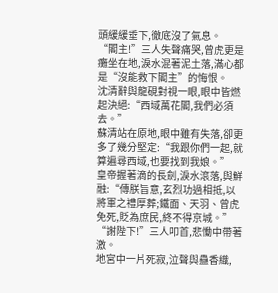頭緩緩垂下,徹底沒了氣息。
“閣主!”三人失聲痛哭,曾虎更是癱坐在地,淚水混著泥土落,滿心都是“沒能救下閣主”的悔恨。
沈清辭與龍硯對視一眼,眼中皆燃起決絕:“西域萬花閣,我們必須去。”
蘇清站在原地,眼中雖有失落,卻更多了幾分堅定:“我跟你們一起,就算遍尋西域,也要找到我娘。”
皇帝握著滴的長劍,淚水滾落,與鮮融:“傳朕旨意,玄烈功過相抵,以將軍之禮厚葬;鐵面、天羽、曾虎免死,貶為庶民,終不得京城。”
“謝陛下!”三人叩首,悲慟中帶著激。
地宮中一片死寂,泣聲與蠱香織,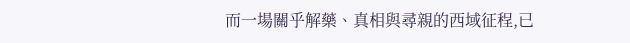而一場關乎解藥、真相與尋親的西域征程,已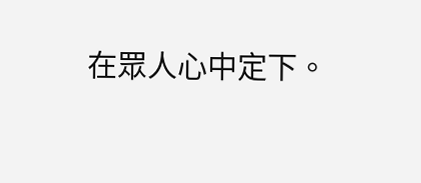在眾人心中定下。